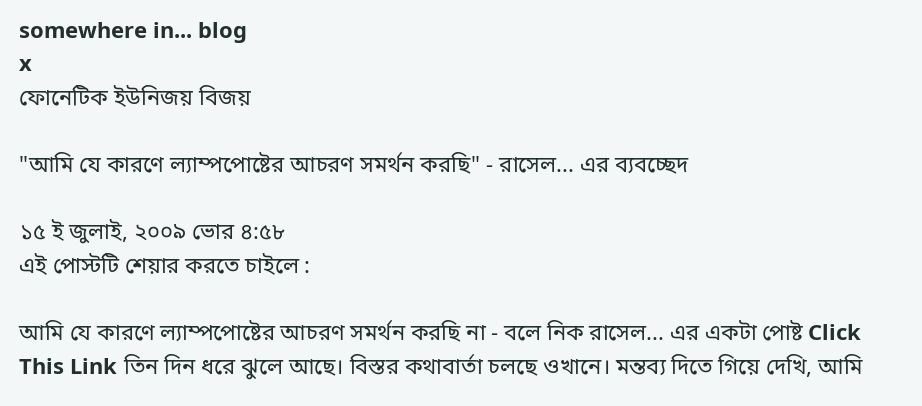somewhere in... blog
x
ফোনেটিক ইউনিজয় বিজয়

"আমি যে কারণে ল্যাম্পপোষ্টের আচরণ সমর্থন করছি" - রাসেল... এর ব্যবচ্ছেদ

১৫ ই জুলাই, ২০০৯ ভোর ৪:৫৮
এই পোস্টটি শেয়ার করতে চাইলে :

আমি যে কারণে ল্যাম্পপোষ্টের আচরণ সমর্থন করছি না - বলে নিক রাসেল... এর একটা পোষ্ট Click This Link তিন দিন ধরে ঝুলে আছে। বিস্তর কথাবার্তা চলছে ওখানে। মন্তব্য দিতে গিয়ে দেখি, আমি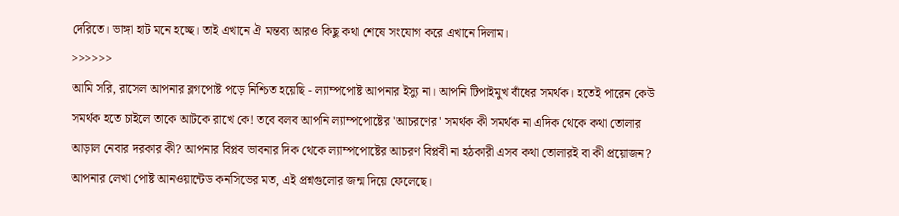দেরিতে। ভাঙ্গা হাট মনে হচ্ছে। তাই এখানে ঐ মন্তব্য আরও কিছু কথা শেষে সংযোগ করে এখানে দিলাম।
>>>>>>
আমি সরি, রাসেল আপনার ব্লগপোষ্ট পড়ে নিশ্চিত হয়েছি - ল্যাম্পপোষ্ট আপনার ইস্যু না। আপনি টিপাইমুখ বাঁধের সমর্থক। হতেই পারেন কেউ সমর্থক হতে চাইলে তাকে আটকে রাখে কে! তবে বলব আপনি ল্যাম্পপোষ্টের 'আচরণের' সমর্থক কী সমর্থক না এদিক থেকে কথা তোলার আড়াল নেবার দরকার কী? আপনার বিপ্লব ভাবনার দিক থেকে ল্যাম্পপোষ্টের আচরণ বিপ্লবী না হঠকারী এসব কথা তোলারই বা কী প্রয়োজন? আপনার লেখা পোষ্ট আনওয়ান্টেড কনসিভের মত, এই প্রশ্নগুলোর জন্ম দিয়ে ফেলেছে।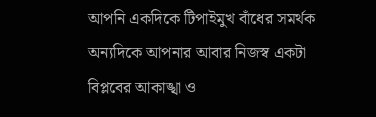আপনি একদিকে টিপাইমুখ বাঁধের সমর্থক অন্যদিকে আপনার আবার নিজস্ব একটা বিপ্লবের আকাঙ্খা ও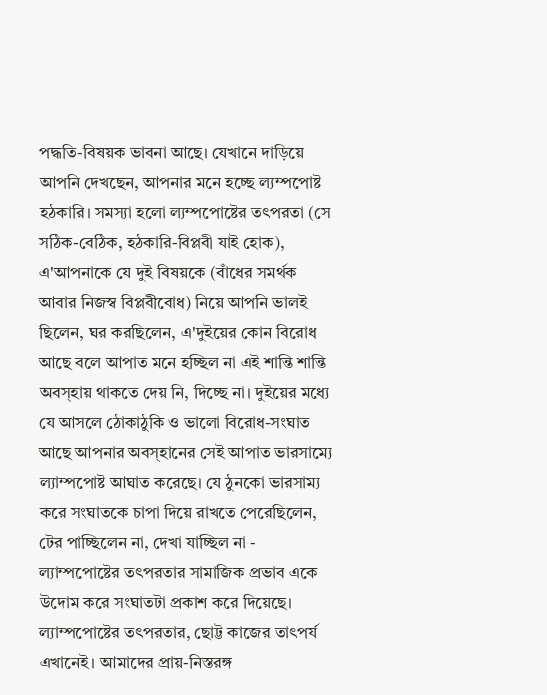পদ্ধতি-বিষয়ক ভাবনা আছে। যেখানে দাড়িয়ে আপনি দেখছেন, আপনার মনে হচ্ছে ল্যম্পপোষ্ট হঠকারি। সমস্যা হলো ল্যম্পপোষ্টের তৎপরতা (সে সঠিক-বেঠিক, হঠকারি-বিপ্লবী যাই হোক), এ'আপনাকে যে দুই বিষয়কে (বাঁধের সমর্থক আবার নিজস্ব বিপ্লবীবোধ) নিয়ে আপনি ভালই ছিলেন, ঘর করছিলেন, এ'দুইয়ের কোন বিরোধ আছে বলে আপাত মনে হচ্ছিল না এই শান্তি শান্তি অবস্হায় থাকতে দেয় নি, দিচ্ছে না। দুইয়ের মধ্যে যে আসলে ঠোকাঠুকি ও ভালো বিরোধ-সংঘাত আছে আপনার অবস্হানের সেই আপাত ভারসাম্যে ল্যাম্পপোষ্ট আঘাত করেছে। যে ঠুনকো ভারসাম্য করে সংঘাতকে চাপা দিয়ে রাখতে পেরেছিলেন, টের পাচ্ছিলেন না, দেখা যাচ্ছিল না - ল্যাম্পপোষ্টের তৎপরতার সামাজিক প্রভাব একে উদোম করে সংঘাতটা প্রকাশ করে দিয়েছে। ল্যাম্পপোষ্টের তৎপরতার, ছোট্ট কাজের তাৎপর্য এখানেই। আমাদের প্রায়-নিস্তরঙ্গ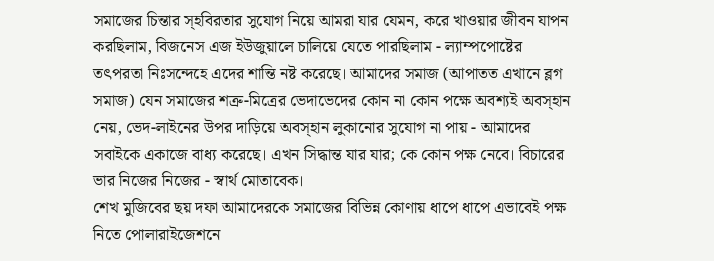সমাজের চিন্তার স্হবিরতার সুযোগ নিয়ে আমরা যার যেমন, করে খাওয়ার জীবন যাপন করছিলাম, বিজনেস এজ ইউজুয়ালে চালিয়ে যেতে পারছিলাম - ল্যাম্পপোষ্টের তৎপরতা নিঃসন্দেহে এদের শান্তি নষ্ট করেছে। আমাদের সমাজ (আপাতত এখানে ব্লগ সমাজ) যেন সমাজের শত্রু-মিত্রের ভেদাভেদের কোন না কোন পক্ষে অবশ্যই অবস্হান নেয়, ভেদ-লাইনের উপর দাড়িয়ে অবস্হান লুকানোর সুযোগ না পায় - আমাদের সবাইকে একাজে বাধ্য করেছে। এখন সিদ্ধান্ত যার যার; কে কোন পক্ষ নেবে। বিচারের ভার নিজের নিজের - স্বার্থ মোতাবেক।
শেখ মুজিবের ছয় দফা আমাদেরকে সমাজের বিভিন্ন কোণায় ধাপে ধাপে এভাবেই পক্ষ নিতে পোলারাইজেশনে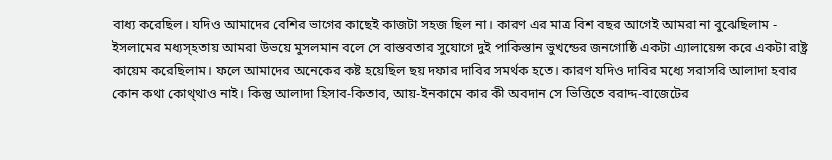বাধ্য করেছিল। যদিও আমাদের বেশির ভাগের কাছেই কাজটা সহজ ছিল না। কারণ এর মাত্র বিশ বছর আগেই আমরা না বুঝেছিলাম - ইসলামের মধ্যস্হতায় আমরা উভয়ে মুসলমান বলে সে বাস্তবতার সুযোগে দুই পাকিস্তান ভুখন্ডের জনগোষ্ঠি একটা এ্যালায়েন্স করে একটা রাষ্ট্র কায়েম করেছিলাম। ফলে আমাদের অনেকের কষ্ট হয়েছিল ছয় দফার দাবির সমর্থক হতে। কারণ যদিও দাবির মধ্যে সরাসরি আলাদা হবার কোন কথা কোথ্থাও নাই। কিন্তু আলাদা হিসাব-কিতাব, আয়-ইনকামে কার কী অবদান সে ভিত্তিতে বরাদ্দ-বাজেটের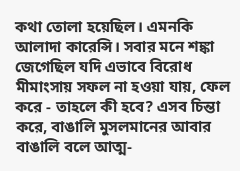কথা তোলা হয়েছিল। এমনকি আলাদা কারেন্সি। সবার মনে শঙ্কা জেগেছিল যদি এভাবে বিরোধ মীমাংসায় সফল না হওয়া যায়, ফেল করে - তাহলে কী হবে? এসব চিন্তা করে, বাঙালি মুসলমানের আবার বাঙালি বলে আত্ম-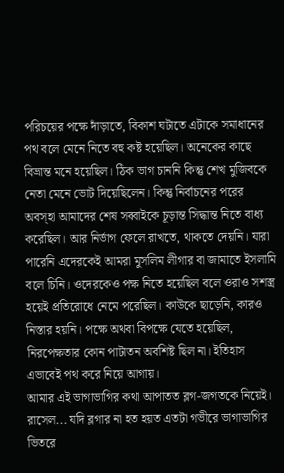পরিচয়ের পক্ষে দাঁড়াতে, বিকাশ ঘটাতে এটাকে সমাধানের পথ বলে মেনে নিতে বহু কষ্ট হয়েছিল। অনেকের কাছে বিভ্রান্ত মনে হয়েছিল। ঠিক ভাগ চাননি কিন্তু শেখ মুজিবকে নেতা মেনে ভোট দিয়েছিলেন। কিন্তু নির্বাচনের পরের অবস্হা আমাদের শেষ সব্বাইকে চূড়ান্ত সিদ্ধান্ত নিতে বাধ্য করেছিল। আর নির্ভাগ ফেলে রাখতে, থাকতে দেয়নি। যারা পারেনি এদেরকেই আমরা মুসলিম লীগার বা জামাতে ইসলামি বলে চিনি। ওদেরকেও পক্ষ নিতে হয়েছিল বলে ওরাও সশস্ত্র হয়েই প্রতিরোধে নেমে পরেছিল। কাউকে ছাড়েনি, কারও নিস্তার হয়নি। পক্ষে অথবা বিপক্ষে যেতে হয়েছিল, নিরপেক্ষতার কোন পাটাতন অবশিষ্ট ছিল না। ইতিহাস এভাবেই পথ করে নিয়ে আগায়।
আমার এই ভাগাভাগির কথা আপাতত ব্লগ-জগতকে নিয়েই। রাসেল... যদি ব্লগার না হত হয়ত এতটা গভীরে ভাগাভাগির ভিতরে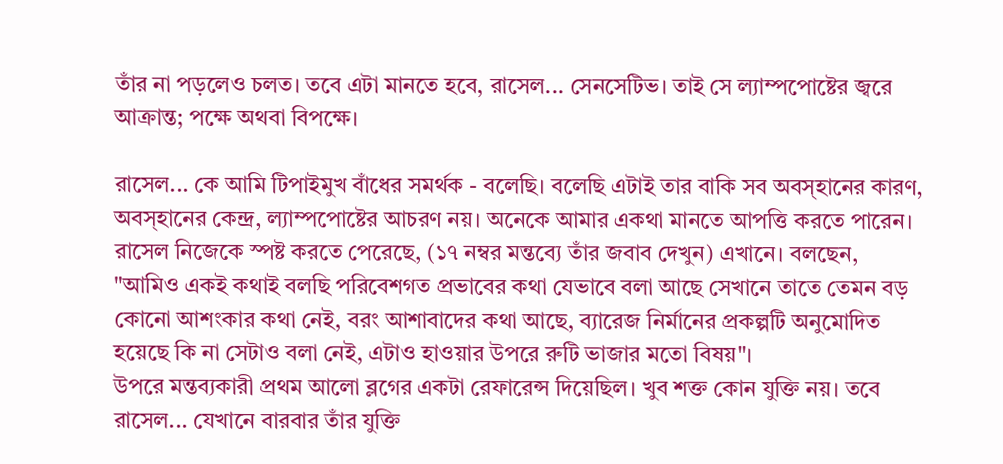তাঁর না পড়লেও চলত। তবে এটা মানতে হবে, রাসেল... সেনসেটিভ। তাই সে ল্যাম্পপোষ্টের জ্বরে আক্রান্ত; পক্ষে অথবা বিপক্ষে।

রাসেল... কে আমি টিপাইমুখ বাঁধের সমর্থক - বলেছি। বলেছি এটাই তার বাকি সব অবস্হানের কারণ, অবস্হানের কেন্দ্র, ল্যাম্পপোষ্টের আচরণ নয়। অনেকে আমার একথা মানতে আপত্তি করতে পারেন।
রাসেল নিজেকে স্পষ্ট করতে পেরেছে, (১৭ নম্বর মন্তব্যে তাঁর জবাব দেখুন) এখানে। বলছেন,
"আমিও একই কথাই বলছি পরিবেশগত প্রভাবের কথা যেভাবে বলা আছে সেখানে তাতে তেমন বড় কোনো আশংকার কথা নেই, বরং আশাবাদের কথা আছে, ব্যারেজ নির্মানের প্রকল্পটি অনুমোদিত হয়েছে কি না সেটাও বলা নেই, এটাও হাওয়ার উপরে রুটি ভাজার মতো বিষয়"।
উপরে মন্তব্যকারী প্রথম আলো ব্লগের একটা রেফারেন্স দিয়েছিল। খুব শক্ত কোন যুক্তি নয়। তবে রাসেল... যেখানে বারবার তাঁর যুক্তি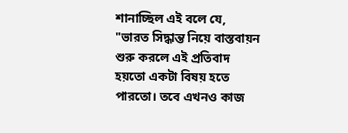শানাচ্ছিল এই বলে যে,
"ভারত সিদ্ধান্ত নিয়ে বাস্তবায়ন শুরু করলে এই প্রতিবাদ হয়তো একটা বিষয় হতে পারতো। তবে এখনও কাজ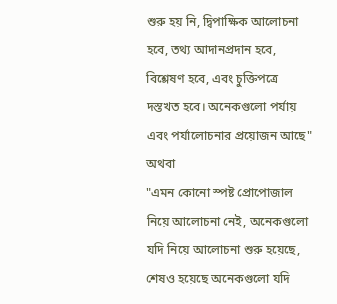শুরু হয় নি, দ্বিপাক্ষিক আলোচনা হবে, তথ্য আদানপ্রদান হবে, বিশ্লেষণ হবে, এবং চুক্তিপত্রে দস্তখত হবে। অনেকগুলো পর্যায় এবং পর্যালোচনার প্রয়োজন আছে"
অথবা
"এমন কোনো স্পষ্ট প্রোপোজাল নিয়ে আলোচনা নেই, অনেকগুলো যদি নিয়ে আলোচনা শুরু হয়েছে, শেষও হয়েছে অনেকগুলো যদি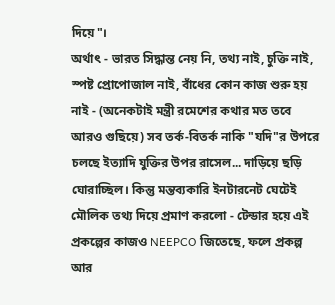দিয়ে"।
অর্থাৎ - ভারত সিদ্ধান্ত নেয় নি, তথ্য নাই, চুক্তি নাই, স্পষ্ট প্রোপোজাল নাই, বাঁধের কোন কাজ শুরু হয় নাই - (অনেকটাই মন্ত্রী রমেশের কথার মত তবে আরও গুছিয়ে) সব তর্ক-বিতর্ক নাকি "যদি"র উপরে চলছে ইত্যাদি যুক্তির উপর রাসেল... দাড়িয়ে ছড়ি ঘোরাচ্ছিল। কিন্তু মন্তব্যকারি ইনটারনেট ঘেটেই মৌলিক তথ্য দিয়ে প্রমাণ করলো - টেন্ডার হয়ে এই প্রকল্পের কাজও NEEPCO জিতেছে, ফলে প্রকল্প আর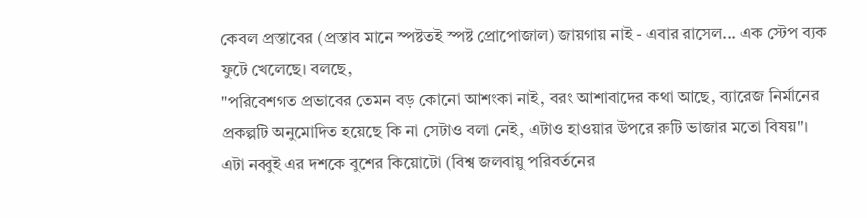কেবল প্রস্তাবের (প্রস্তাব মানে স্পষ্টতই স্পষ্ট প্রোপোজাল) জায়গায় নাই - এবার রাসেল... এক স্টেপ ব্যক ফুটে খেলেছে। বলছে,
"পরিবেশগত প্রভাবের তেমন বড় কোনো আশংকা নাই, বরং আশাবাদের কথা আছে, ব্যারেজ নির্মানের প্রকল্পটি অনুমোদিত হয়েছে কি না সেটাও বলা নেই, এটাও হাওয়ার উপরে রুটি ভাজার মতো বিষয়"।
এটা নব্বুই এর দশকে বুশের কিয়োটো (বিশ্ব জলবায়ু পরিবর্তনের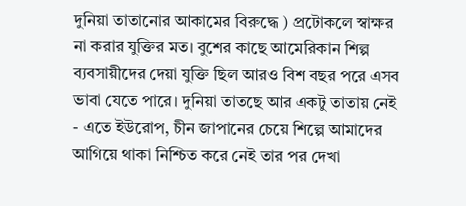দুনিয়া তাতানোর আকামের বিরুদ্ধে ) প্রটোকলে স্বাক্ষর না করার যুক্তির মত। বুশের কাছে আমেরিকান শিল্প ব্যবসায়ীদের দেয়া যুক্তি ছিল আরও বিশ বছর পরে এসব ভাবা যেতে পারে। দুনিয়া তাতছে আর একটু তাতায় নেই - এতে ইউরোপ, চীন জাপানের চেয়ে শিল্পে আমাদের আগিয়ে থাকা নিশ্চিত করে নেই তার পর দেখা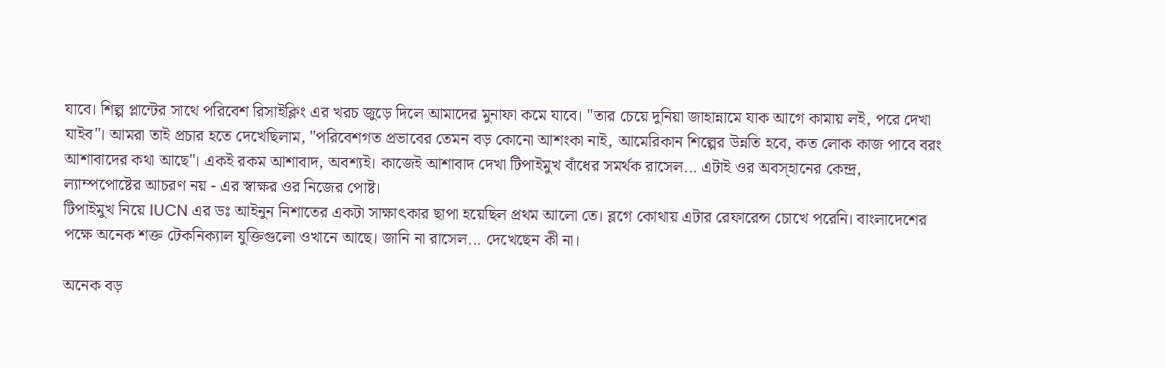যাবে। শিল্প প্লান্টের সাথে পরিবেশ রিসাইক্লিং এর খরচ জুড়ে দিলে আমাদের মুনাফা কমে যাবে। "তার চেয়ে দুনিয়া জাহান্নামে যাক আগে কামায় লই, পরে দেখা যাইব"। আমরা তাই প্রচার হতে দেখেছিলাম, "পরিবেশগত প্রভাবের তেমন বড় কোনো আশংকা নাই, আমেরিকান শিল্পের উন্নতি হবে, কত লোক কাজ পাবে বরং আশাবাদের কথা আছে"। একই রকম আশাবাদ, অবশ্যই। কাজেই আশাবাদ দেখা টিপাইমুখ বাঁধের সমর্থক রাসেল... এটাই ওর অবস্হানের কেন্দ্র, ল্যাম্পপোষ্টের আচরণ নয় - এর স্বাক্ষর ওর নিজের পোষ্ট।
টিপাইমুখ নিয়ে IUCN এর ডঃ আইনুন নিশাতের একটা সাক্ষাৎকার ছাপা হয়েছিল প্রথম আলো তে। ব্লগে কোথায় এটার রেফারেন্স চোখে পরেনি। বাংলাদেশের পক্ষে অনেক শক্ত টেকনিক্যাল যুক্তিগুলো ওখানে আছে। জানি না রাসেল... দেখেছেন কী না।

অনেক বড়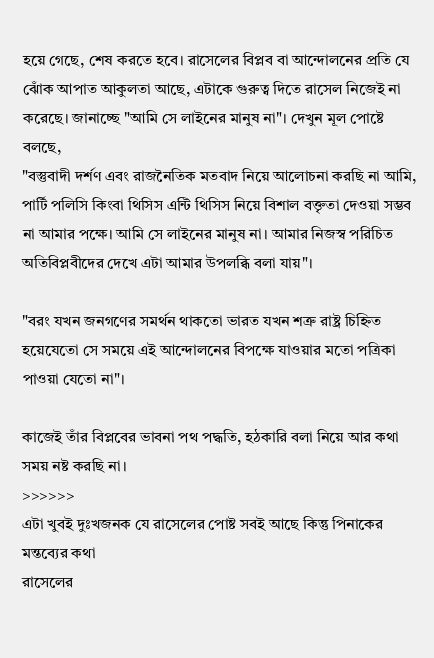হয়ে গেছে, শেষ করতে হবে। রাসেলের বিপ্লব বা আন্দোলনের প্রতি যে ঝোঁক আপাত আকুলতা আছে, এটাকে গুরুত্ব দিতে রাসেল নিজেই না করেছে। জানাচ্ছে "আমি সে লাইনের মানুষ না"। দেখুন মূল পোষ্টে বলছে,
"বস্তুবাদী দর্শণ এবং রাজনৈতিক মতবাদ নিয়ে আলোচনা করছি না আমি, পার্টি পলিসি কিংবা থিসিস এন্টি থিসিস নিয়ে বিশাল বক্তৃতা দেওয়া সম্ভব না আমার পক্ষে। আমি সে লাইনের মানুষ না। আমার নিজস্ব পরিচিত অতিবিপ্লবীদের দেখে এটা আমার উপলব্ধি বলা যায়"।

"বরং যখন জনগণের সমর্থন থাকতো ভারত যখন শত্রু রাষ্ট্র চিহ্নিত হয়েযেতো সে সময়ে এই আন্দোলনের বিপক্ষে যাওয়ার মতো পত্রিকা পাওয়া যেতো না"।

কাজেই তাঁর বিপ্লবের ভাবনা পথ পদ্ধতি, হঠকারি বলা নিয়ে আর কথা সময় নষ্ট করছি না।
>>>>>>
এটা খুবই দুঃখজনক যে রাসেলের পোষ্ট সবই আছে কিন্তু পিনাকের মন্তব্যের কথা
রাসেলের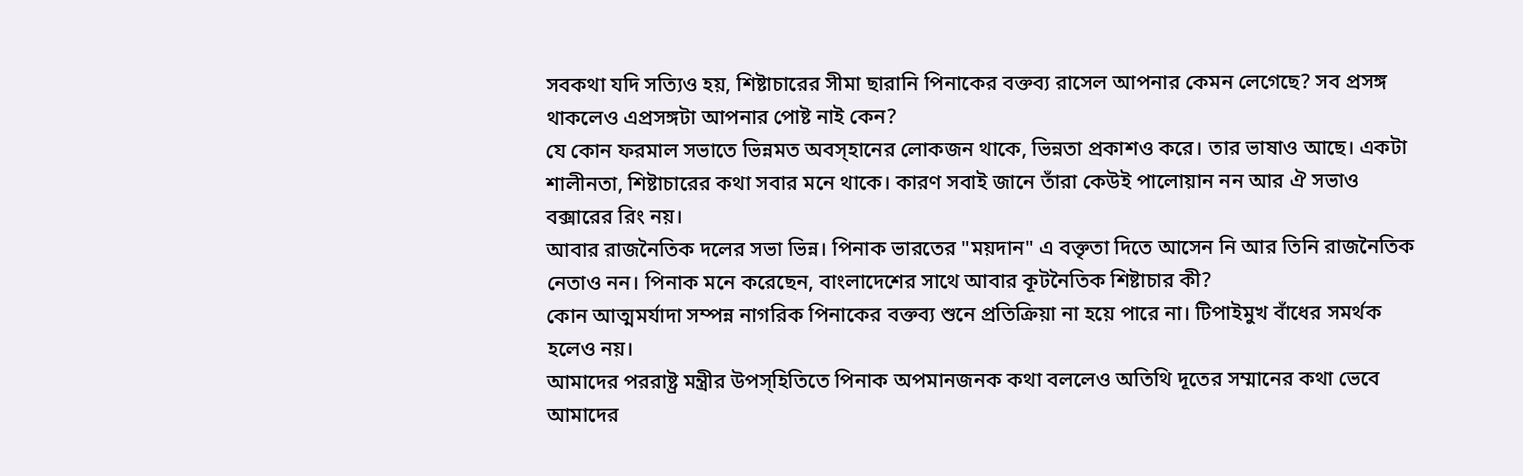সবকথা যদি সত্যিও হয়, শিষ্টাচারের সীমা ছারানি পিনাকের বক্তব্য রাসেল আপনার কেমন লেগেছে? সব প্রসঙ্গ থাকলেও এপ্রসঙ্গটা আপনার পোষ্ট নাই কেন?
যে কোন ফরমাল সভাতে ভিন্নমত অবস্হানের লোকজন থাকে, ভিন্নতা প্রকাশও করে। তার ভাষাও আছে। একটা শালীনতা, শিষ্টাচারের কথা সবার মনে থাকে। কারণ সবাই জানে তাঁরা কেউই পালোয়ান নন আর ঐ সভাও বক্সারের রিং নয়।
আবার রাজনৈতিক দলের সভা ভিন্ন। পিনাক ভারতের "ময়দান" এ বক্তৃতা দিতে আসেন নি আর তিনি রাজনৈতিক নেতাও নন। পিনাক মনে করেছেন, বাংলাদেশের সাথে আবার কূটনৈতিক শিষ্টাচার কী?
কোন আত্মমর্যাদা সম্পন্ন নাগরিক পিনাকের বক্তব্য শুনে প্রতিক্রিয়া না হয়ে পারে না। টিপাইমুখ বাঁধের সমর্থক হলেও নয়।
আমাদের পররাষ্ট্র মন্ত্রীর উপস্হিতিতে পিনাক অপমানজনক কথা বললেও অতিথি দূতের সম্মানের কথা ভেবে আমাদের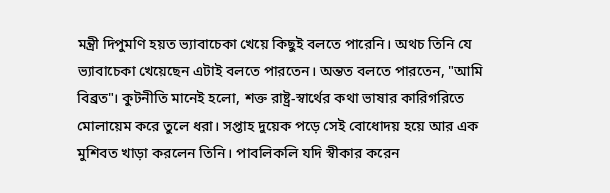মন্ত্রী দিপুমণি হয়ত ভ্যাবাচেকা খেয়ে কিছুই বলতে পারেনি। অথচ তিনি যে ভ্যাবাচেকা খেয়েছেন এটাই বলতে পারতেন। অন্তত বলতে পারতেন, "আমি বিব্রত"। কুটনীতি মানেই হলো, শক্ত রাষ্ট্র-স্বার্থের কথা ভাষার কারিগরিতে মোলায়েম করে তুলে ধরা। সপ্তাহ দুয়েক পড়ে সেই বোধোদয় হয়ে আর এক মুশিবত খাড়া করলেন তিনি। পাবলিকলি যদি স্বীকার করেন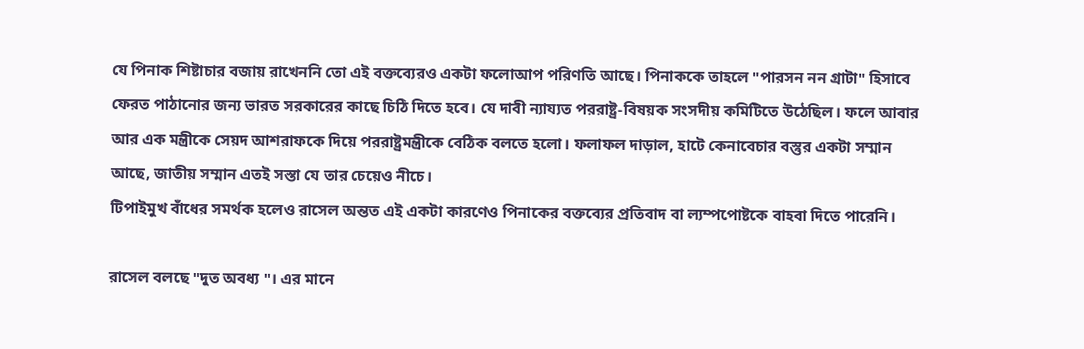যে পিনাক শিষ্টাচার বজায় রাখেননি তো এই বক্তব্যেরও একটা ফলোআপ পরিণতি আছে। পিনাককে তাহলে "পারসন নন গ্রাটা" হিসাবে ফেরত পাঠানোর জন্য ভারত সরকারের কাছে চিঠি দিতে হবে। যে দাবী ন্যায্যত পররাষ্ট্র-বিষয়ক সংসদীয় কমিটিতে উঠেছিল। ফলে আবার আর এক মন্ত্রীকে সেয়দ আশরাফকে দিয়ে পররাষ্ট্রমন্ত্রীকে বেঠিক বলতে হলো। ফলাফল দাড়াল, হাটে কেনাবেচার বস্তুর একটা সম্মান আছে, জাতীয় সম্মান এতই সস্তা যে তার চেয়েও নীচে।
টিপাইমুখ বাঁধের সমর্থক হলেও রাসেল অন্তত এই একটা কারণেও পিনাকের বক্তব্যের প্রতিবাদ বা ল্যম্পপোষ্টকে বাহবা দিতে পারেনি।

রাসেল বলছে "দুত অবধ্য "। এর মানে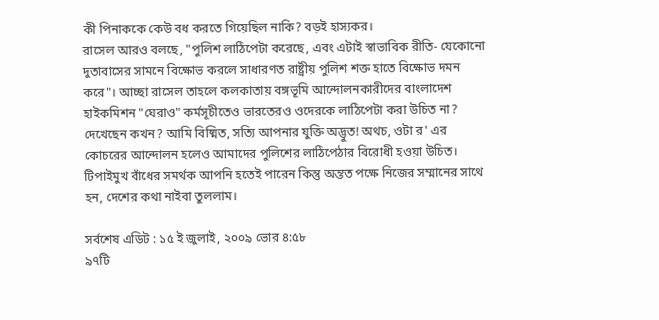কী পিনাককে কেউ বধ করতে গিয়েছিল নাকি? বড়ই হাস্যকর।
রাসেল আরও বলছে, "পুলিশ লাঠিপেটা করেছে, এবং এটাই স্বাভাবিক রীতি- যেকোনো দুতাবাসের সামনে বিক্ষোভ করলে সাধারণত রাষ্ট্রীয় পুলিশ শক্ত হাতে বিক্ষোভ দমন করে"। আচ্ছা রাসেল তাহলে কলকাতায় বঙ্গভূমি আন্দোলনকারীদের বাংলাদেশ হাইকমিশন "ঘেরাও" কর্মসূচীতেও ভারতেরও ওদেরকে লাঠিপেটা করা উচিত না? দেখেছেন কখন? আমি বিষ্মিত, সত্যি আপনার যুক্তি অদ্ভুত! অথচ, ওটা র' এর কোচরের আন্দোলন হলেও আমাদের পুলিশের লাঠিপেঠার বিরোধী হওয়া উচিত।
টিপাইমুখ বাঁধের সমর্থক আপনি হতেই পারেন কিন্তু অন্তত পক্ষে নিজের সম্মানের সাথে হন, দেশের কথা নাইবা তুললাম।

সর্বশেষ এডিট : ১৫ ই জুলাই, ২০০৯ ভোর ৪:৫৮
৯৭টি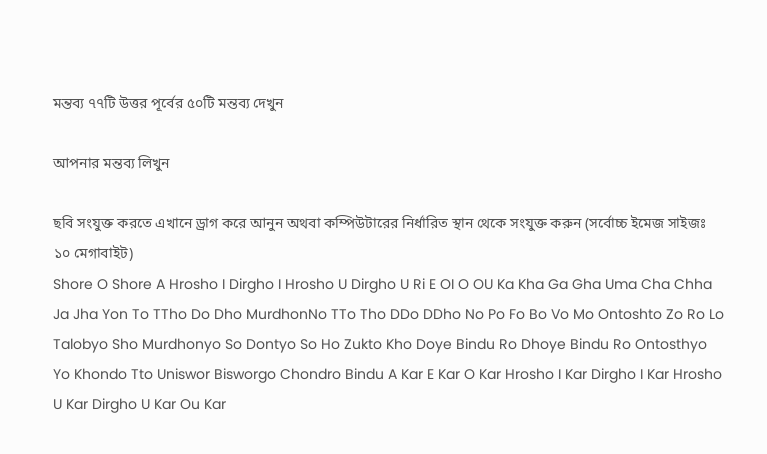মন্তব্য ৭৭টি উত্তর পূর্বের ৫০টি মন্তব্য দেখুন

আপনার মন্তব্য লিখুন

ছবি সংযুক্ত করতে এখানে ড্রাগ করে আনুন অথবা কম্পিউটারের নির্ধারিত স্থান থেকে সংযুক্ত করুন (সর্বোচ্চ ইমেজ সাইজঃ ১০ মেগাবাইট)
Shore O Shore A Hrosho I Dirgho I Hrosho U Dirgho U Ri E OI O OU Ka Kha Ga Gha Uma Cha Chha Ja Jha Yon To TTho Do Dho MurdhonNo TTo Tho DDo DDho No Po Fo Bo Vo Mo Ontoshto Zo Ro Lo Talobyo Sho Murdhonyo So Dontyo So Ho Zukto Kho Doye Bindu Ro Dhoye Bindu Ro Ontosthyo Yo Khondo Tto Uniswor Bisworgo Chondro Bindu A Kar E Kar O Kar Hrosho I Kar Dirgho I Kar Hrosho U Kar Dirgho U Kar Ou Kar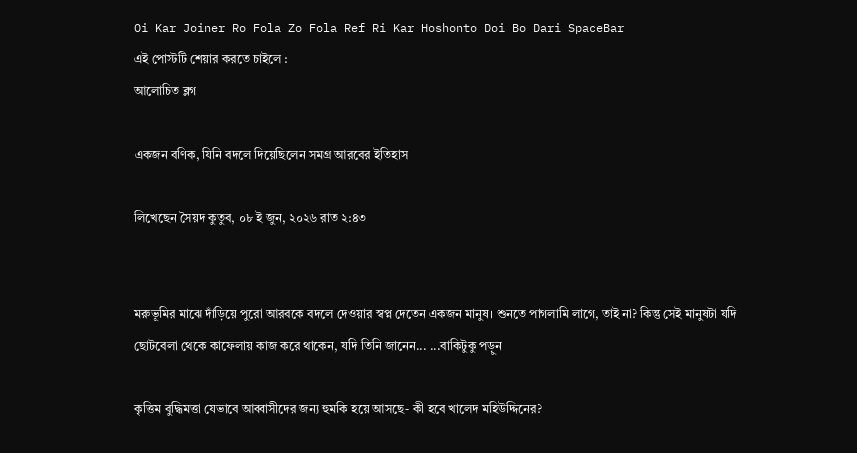Oi Kar Joiner Ro Fola Zo Fola Ref Ri Kar Hoshonto Doi Bo Dari SpaceBar
এই পোস্টটি শেয়ার করতে চাইলে :
আলোচিত ব্লগ

একজন বণিক, যিনি বদলে দিয়েছিলেন সমগ্র আরবের ইতিহাস

লিখেছেন সৈয়দ কুতুব, ০৮ ই জুন, ২০২৬ রাত ২:৪৩


মরুভূমির মাঝে দাঁড়িয়ে পুরো আরবকে বদলে দেওয়ার স্বপ্ন দেতেন একজন মানুষ। শুনতে পাগলামি লাগে, তাই না? কিন্তু সেই মানুষটা যদি ছোটবেলা থেকে কাফেলায় কাজ করে থাকেন, যদি তিনি জানেন... ...বাকিটুকু পড়ুন

কৃত্তিম বুদ্ধিমত্তা যেভাবে আব্বাসীদের জন্য হুমকি হয়ে আসছে- কী হবে খালেদ মহিউদ্দিনের?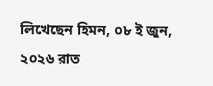লিখেছেন হিমন, ০৮ ই জুন, ২০২৬ রাত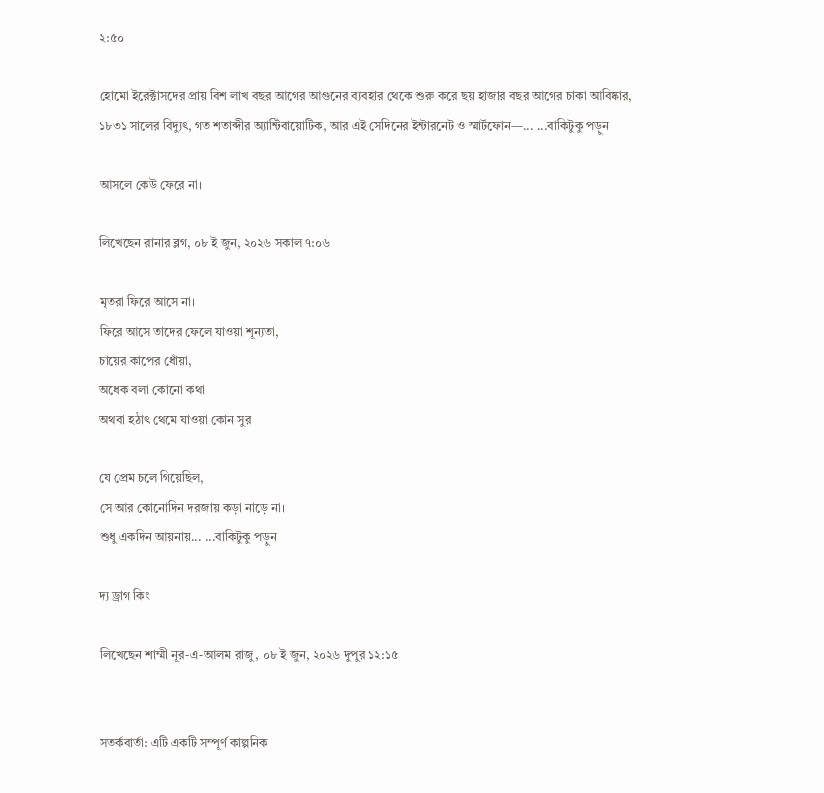২:৫০

হোমো ইরেক্টাসদের প্রায় বিশ লাখ বছর আগের আগুনের ব্যবহার থেকে শুরু করে ছয় হাজার বছর আগের চাকা আবিষ্কার, ১৮৩১ সালের বিদ্যুৎ, গত শতাব্দীর অ্যান্টিবায়োটিক, আর এই সেদিনের ইন্টারনেট ও স্মার্টফোন—... ...বাকিটুকু পড়ুন

আসলে কেউ ফেরে না।

লিখেছেন রানার ব্লগ, ০৮ ই জুন, ২০২৬ সকাল ৭:০৬

মৃতরা ফিরে আসে না।
ফিরে আসে তাদের ফেলে যাওয়া শূন্যতা,
চায়ের কাপের ধোঁয়া,
অধেক বলা কোনো কথা
অথবা হঠাৎ থেমে যাওয়া কোন সুর

যে প্রেম চলে গিয়েছিল,
সে আর কোনোদিন দরজায় কড়া নাড়ে না।
শুধু একদিন আয়নায়... ...বাকিটুকু পড়ুন

দ্য ড্রাগ কিং

লিখেছেন শাম্মী নূর-এ-আলম রাজু, ০৮ ই জুন, ২০২৬ দুপুর ১২:১৫


সতর্কবার্তা: এটি একটি সম্পূর্ণ কাল্পনিক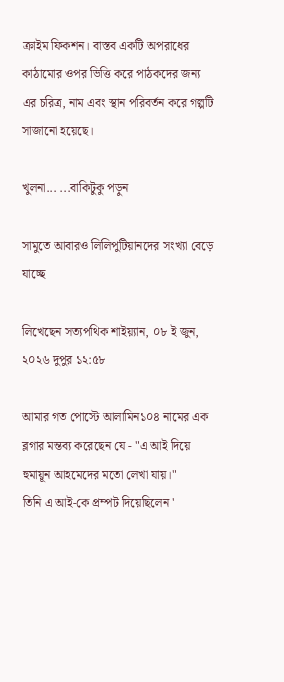ক্রাইম ফিকশন। বাস্তব একটি অপরাধের কাঠামোর ওপর ভিত্তি করে পাঠকদের জন্য এর চরিত্র, নাম এবং স্থান পরিবর্তন করে গল্পটি সাজানো হয়েছে।

খুলনা... ...বাকিটুকু পড়ুন

সামুতে আবারও লিলিপুটিয়ানদের সংখ্যা বেড়ে যাচ্ছে

লিখেছেন সত্যপথিক শাইয়্যান, ০৮ ই জুন, ২০২৬ দুপুর ১২:৫৮

আমার গত পোস্টে আলামিন১০৪ নামের এক ব্লগার মন্তব্য করেছেন যে - "এ আই দিয়ে হুমায়ূন আহমেদের মতো লেখা যায়।"
তিনি এ আই-কে প্রম্পট দিয়েছিলেন '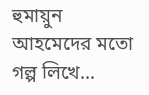হুমায়ুন আহমেদের মতো গল্প লিখে...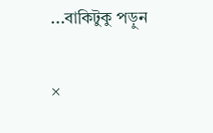...বাকিটুকু পড়ুন

×